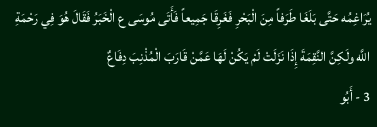يُرَاغِمُه حَتَّى بَلَغَا طَرَفاً مِنَ الْبَحْرِ فَغَرِقَا جَمِيعاً فَأَتَى مُوسَى ع الْخَبَرُ فَقَالَ هُوَ فِي رَحْمَةِ اللَّه ولَكِنَّ النَّقِمَةَ إِذَا نَزَلَتْ لَمْ يَكُنْ لَهَا عَمَّنْ قَارَبَ الْمُذْنِبَ دِفَاعٌ
3 - أَبُو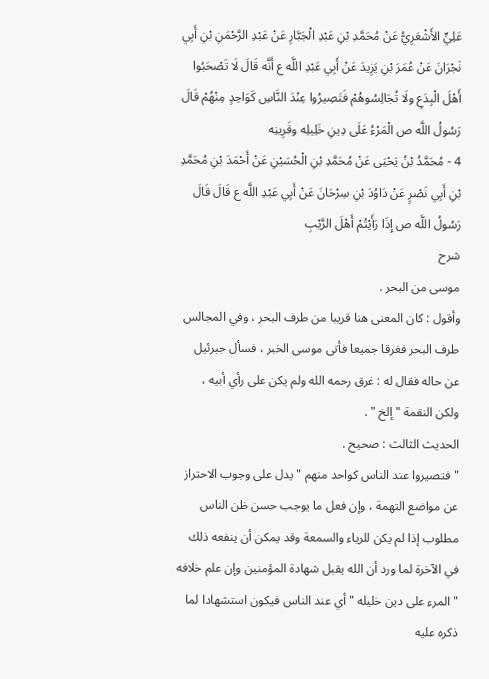عَلِيٍّ الأَشْعَرِيُّ عَنْ مُحَمَّدِ بْنِ عَبْدِ الْجَبَّارِ عَنْ عَبْدِ الرَّحْمَنِ بْنِ أَبِي نَجْرَانَ عَنْ عُمَرَ بْنِ يَزِيدَ عَنْ أَبِي عَبْدِ اللَّه ع أَنَّه قَالَ لَا تَصْحَبُوا أَهْلَ الْبِدَعِ ولَا تُجَالِسُوهُمْ فَتَصِيرُوا عِنْدَ النَّاسِ كَوَاحِدٍ مِنْهُمْ قَالَ رَسُولُ اللَّه ص الْمَرْءُ عَلَى دِينِ خَلِيلِه وقَرِينِه
4 - مُحَمَّدُ بْنُ يَحْيَى عَنْ مُحَمَّدِ بْنِ الْحُسَيْنِ عَنْ أَحْمَدَ بْنِ مُحَمَّدِ بْنِ أَبِي نَصْرٍ عَنْ دَاوُدَ بْنِ سِرْحَانَ عَنْ أَبِي عَبْدِ اللَّه ع قَالَ قَالَ رَسُولُ اللَّه ص إِذَا رَأَيْتُمْ أَهْلَ الرَّيْبِ
شرح
موسى من البحر .
وأقول : كان المعنى هنا قريبا من طرف البحر ، وفي المجالس طرف البحر فغرقا جميعا فأتى موسى الخبر ، فسأل جبرئيل عن حاله فقال له : غرق رحمه الله ولم يكن على رأي أبيه ، ولكن النقمة " إلخ " .
الحديث الثالث : صحيح .
" فتصيروا عند الناس كواحد منهم " يدل على وجوب الاحتراز عن مواضع التهمة ، وإن فعل ما يوجب حسن ظن الناس مطلوب إذا لم يكن للرياء والسمعة وقد يمكن أن ينفعه ذلك في الآخرة لما ورد أن الله يقبل شهادة المؤمنين وإن علم خلافه " المرء على دين خليله " أي عند الناس فيكون استشهادا لما ذكره عليه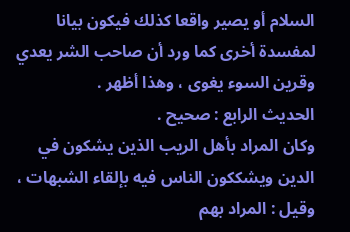السلام أو يصير واقعا كذلك فيكون بيانا لمفسدة أخرى كما ورد أن صاحب الشر يعدي وقرين السوء يغوى ، وهذا أظهر .
الحديث الرابع : صحيح .
وكان المراد بأهل الريب الذين يشكون في الدين ويشككون الناس فيه بإلقاء الشبهات ، وقيل : المراد بهم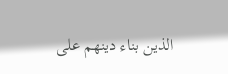الذين بناء دينهم على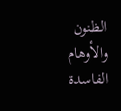الظنون والأوهام الفاسدة